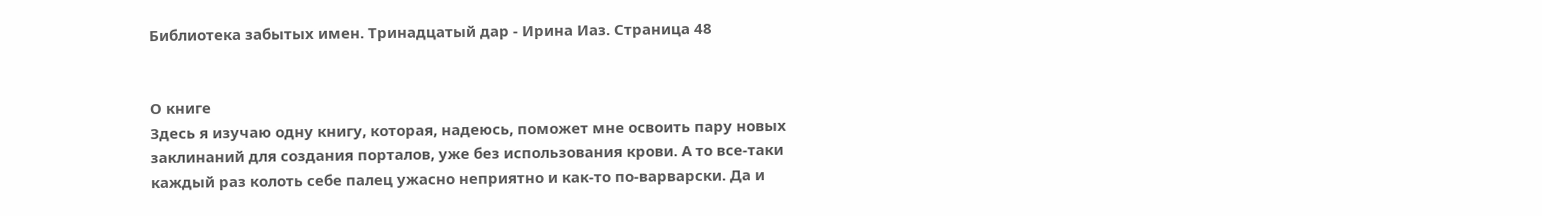Библиотека забытых имен. Тринадцатый дар - Ирина Иаз. Страница 48


О книге
Здесь я изучаю одну книгу, которая, надеюсь, поможет мне освоить пару новых заклинаний для создания порталов, уже без использования крови. А то все-таки каждый раз колоть себе палец ужасно неприятно и как-то по-варварски. Да и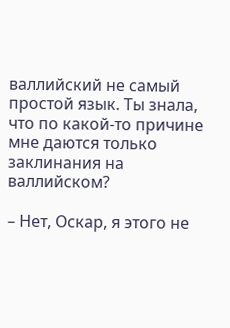валлийский не самый простой язык. Ты знала, что по какой-то причине мне даются только заклинания на валлийском?

– Нет, Оскар, я этого не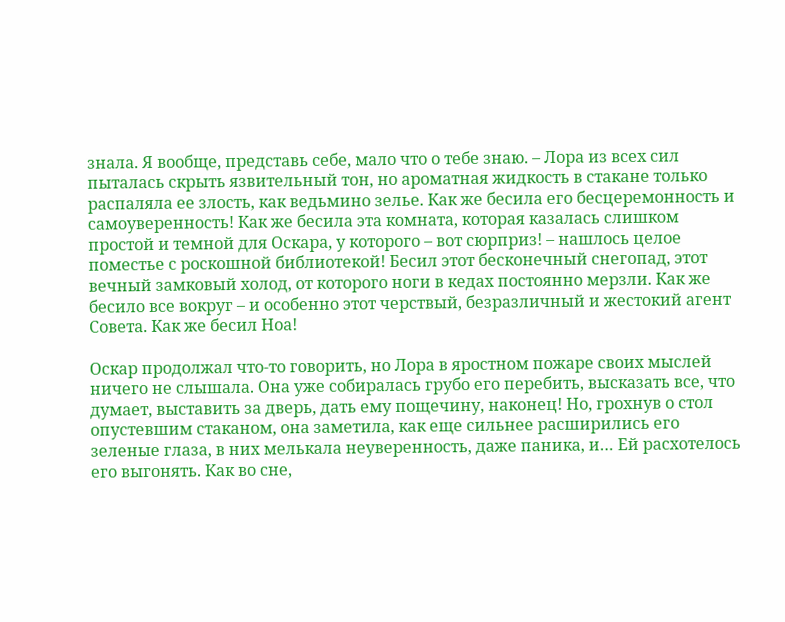знала. Я вообще, представь себе, мало что о тебе знаю. – Лора из всех сил пыталась скрыть язвительный тон, но ароматная жидкость в стакане только распаляла ее злость, как ведьмино зелье. Как же бесила его бесцеремонность и самоуверенность! Как же бесила эта комната, которая казалась слишком простой и темной для Оскара, у которого – вот сюрприз! – нашлось целое поместье с роскошной библиотекой! Бесил этот бесконечный снегопад, этот вечный замковый холод, от которого ноги в кедах постоянно мерзли. Как же бесило все вокруг – и особенно этот черствый, безразличный и жестокий агент Совета. Как же бесил Ноа!

Оскар продолжал что-то говорить, но Лора в яростном пожаре своих мыслей ничего не слышала. Она уже собиралась грубо его перебить, высказать все, что думает, выставить за дверь, дать ему пощечину, наконец! Но, грохнув о стол опустевшим стаканом, она заметила, как еще сильнее расширились его зеленые глаза, в них мелькала неуверенность, даже паника, и… Ей расхотелось его выгонять. Как во сне,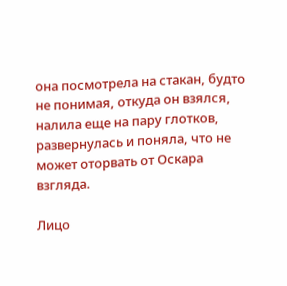она посмотрела на стакан, будто не понимая, откуда он взялся, налила еще на пару глотков, развернулась и поняла, что не может оторвать от Оскара взгляда.

Лицо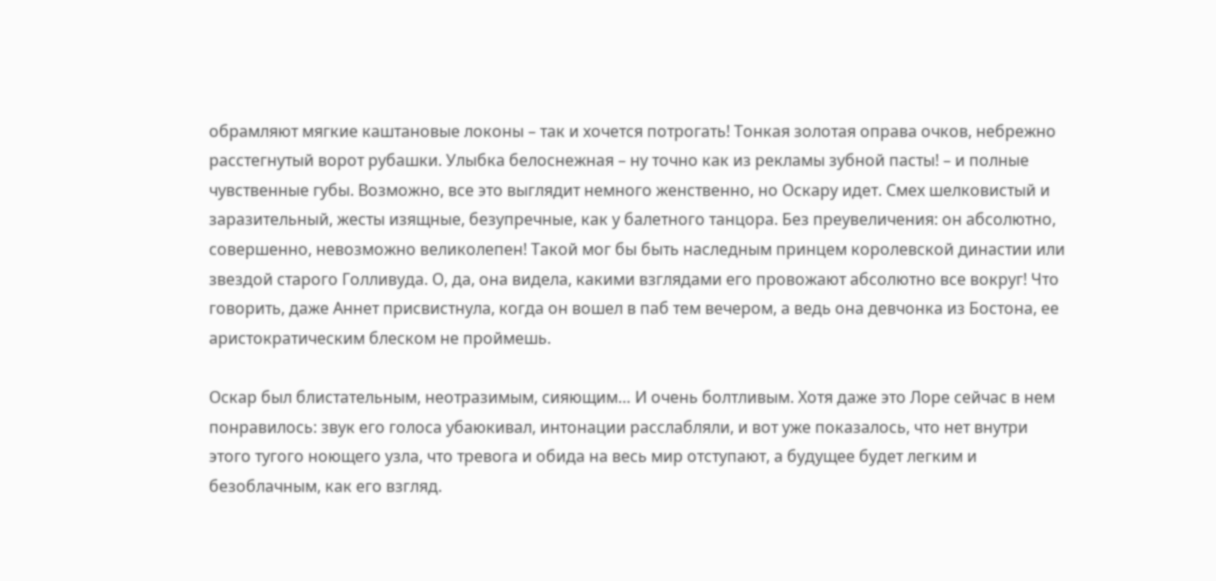обрамляют мягкие каштановые локоны – так и хочется потрогать! Тонкая золотая оправа очков, небрежно расстегнутый ворот рубашки. Улыбка белоснежная – ну точно как из рекламы зубной пасты! – и полные чувственные губы. Возможно, все это выглядит немного женственно, но Оскару идет. Смех шелковистый и заразительный, жесты изящные, безупречные, как у балетного танцора. Без преувеличения: он абсолютно, совершенно, невозможно великолепен! Такой мог бы быть наследным принцем королевской династии или звездой старого Голливуда. О, да, она видела, какими взглядами его провожают абсолютно все вокруг! Что говорить, даже Аннет присвистнула, когда он вошел в паб тем вечером, а ведь она девчонка из Бостона, ее аристократическим блеском не проймешь.

Оскар был блистательным, неотразимым, сияющим… И очень болтливым. Хотя даже это Лоре сейчас в нем понравилось: звук его голоса убаюкивал, интонации расслабляли, и вот уже показалось, что нет внутри этого тугого ноющего узла, что тревога и обида на весь мир отступают, а будущее будет легким и безоблачным, как его взгляд.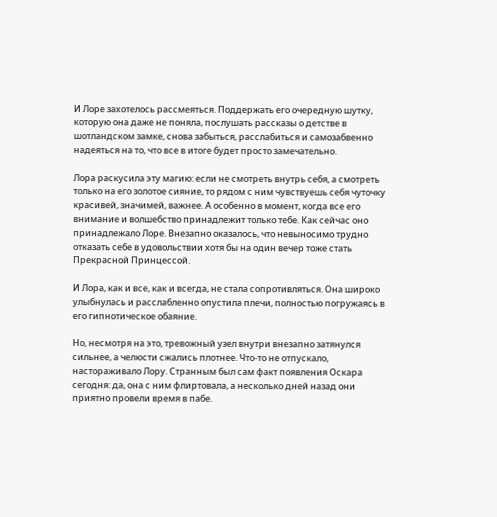И Лоре захотелось рассмеяться. Поддержать его очередную шутку, которую она даже не поняла, послушать рассказы о детстве в шотландском замке, снова забыться, расслабиться и самозабвенно надеяться на то, что все в итоге будет просто замечательно.

Лора раскусила эту магию: если не смотреть внутрь себя, а смотреть только на его золотое сияние, то рядом с ним чувствуешь себя чуточку красивей, значимей, важнее. А особенно в момент, когда все его внимание и волшебство принадлежит только тебе. Как сейчас оно принадлежало Лоре. Внезапно оказалось, что невыносимо трудно отказать себе в удовольствии хотя бы на один вечер тоже стать Прекрасной Принцессой.

И Лора, как и все, как и всегда, не стала сопротивляться. Она широко улыбнулась и расслабленно опустила плечи, полностью погружаясь в его гипнотическое обаяние.

Но, несмотря на это, тревожный узел внутри внезапно затянулся сильнее, а челюсти сжались плотнее. Что-то не отпускало, настораживало Лору. Странным был сам факт появления Оскара сегодня: да, она с ним флиртовала, а несколько дней назад они приятно провели время в пабе.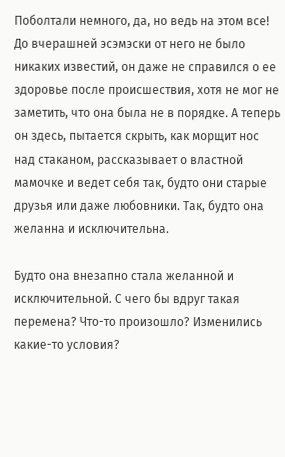Поболтали немного, да, но ведь на этом все! До вчерашней эсэмэски от него не было никаких известий, он даже не справился о ее здоровье после происшествия, хотя не мог не заметить, что она была не в порядке. А теперь он здесь, пытается скрыть, как морщит нос над стаканом, рассказывает о властной мамочке и ведет себя так, будто они старые друзья или даже любовники. Так, будто она желанна и исключительна.

Будто она внезапно стала желанной и исключительной. С чего бы вдруг такая перемена? Что-то произошло? Изменились какие-то условия?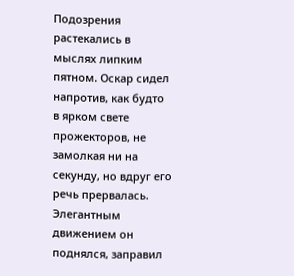Подозрения растекались в мыслях липким пятном. Оскар сидел напротив, как будто в ярком свете прожекторов, не замолкая ни на секунду, но вдруг его речь прервалась. Элегантным движением он поднялся, заправил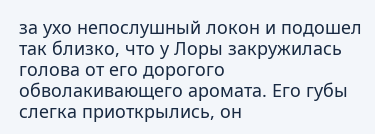за ухо непослушный локон и подошел так близко, что у Лоры закружилась голова от его дорогого обволакивающего аромата. Его губы слегка приоткрылись, он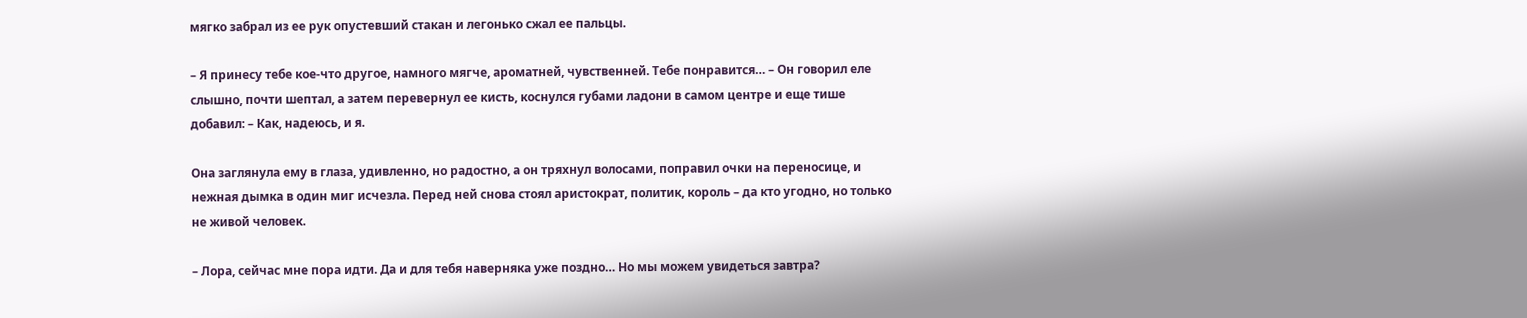мягко забрал из ее рук опустевший стакан и легонько сжал ее пальцы.

– Я принесу тебе кое-что другое, намного мягче, ароматней, чувственней. Тебе понравится… – Он говорил еле слышно, почти шептал, а затем перевернул ее кисть, коснулся губами ладони в самом центре и еще тише добавил: – Как, надеюсь, и я.

Она заглянула ему в глаза, удивленно, но радостно, а он тряхнул волосами, поправил очки на переносице, и нежная дымка в один миг исчезла. Перед ней снова стоял аристократ, политик, король – да кто угодно, но только не живой человек.

– Лора, сейчас мне пора идти. Да и для тебя наверняка уже поздно… Но мы можем увидеться завтра?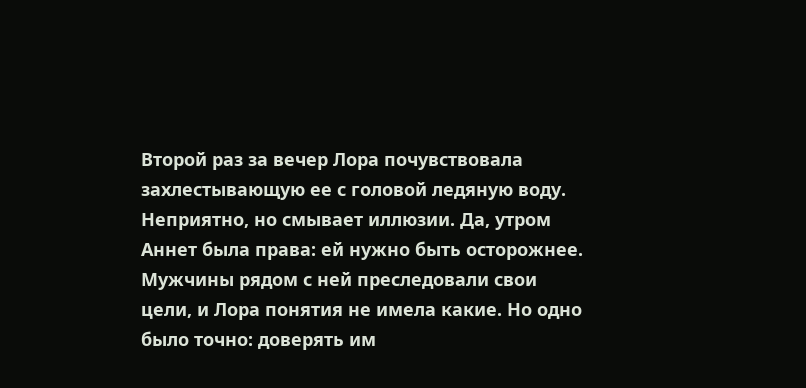Второй раз за вечер Лора почувствовала захлестывающую ее с головой ледяную воду. Неприятно, но смывает иллюзии. Да, утром Аннет была права: ей нужно быть осторожнее. Мужчины рядом с ней преследовали свои цели, и Лора понятия не имела какие. Но одно было точно: доверять им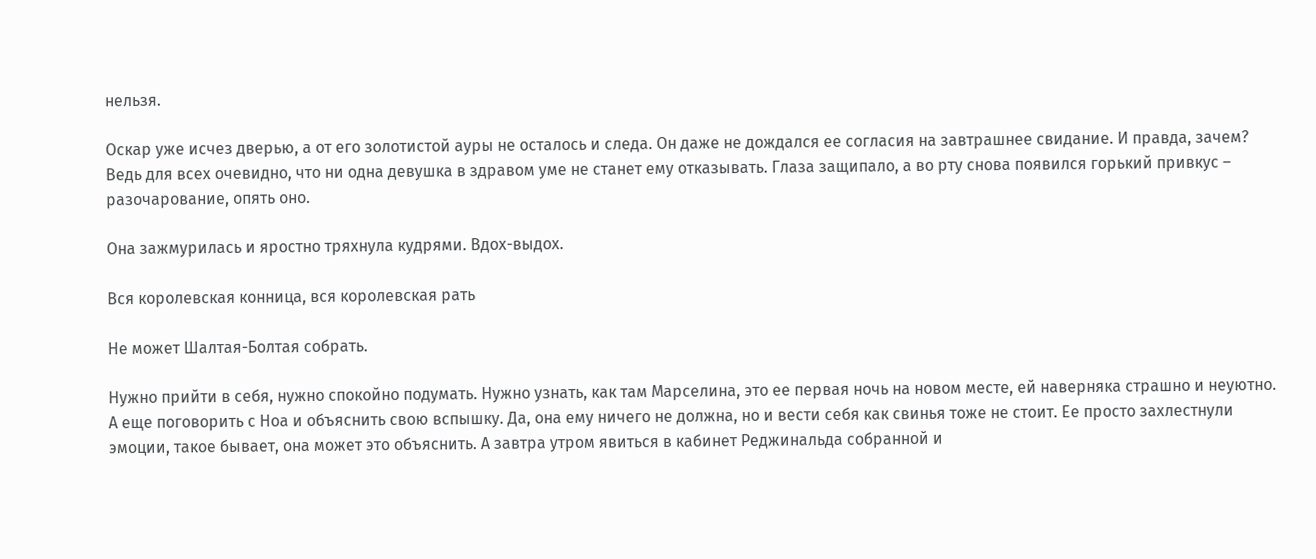нельзя.

Оскар уже исчез дверью, а от его золотистой ауры не осталось и следа. Он даже не дождался ее согласия на завтрашнее свидание. И правда, зачем? Ведь для всех очевидно, что ни одна девушка в здравом уме не станет ему отказывать. Глаза защипало, а во рту снова появился горький привкус – разочарование, опять оно.

Она зажмурилась и яростно тряхнула кудрями. Вдох-выдох.

Вся королевская конница, вся королевская рать

Не может Шалтая-Болтая собрать.

Нужно прийти в себя, нужно спокойно подумать. Нужно узнать, как там Марселина, это ее первая ночь на новом месте, ей наверняка страшно и неуютно. А еще поговорить с Ноа и объяснить свою вспышку. Да, она ему ничего не должна, но и вести себя как свинья тоже не стоит. Ее просто захлестнули эмоции, такое бывает, она может это объяснить. А завтра утром явиться в кабинет Реджинальда собранной и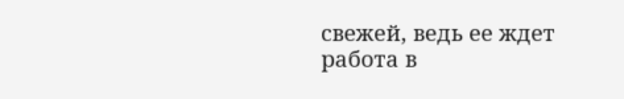свежей, ведь ее ждет работа в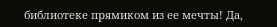библиотеке прямиком из ее мечты! Да,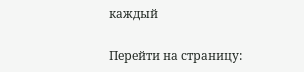каждый

Перейти на страницу: